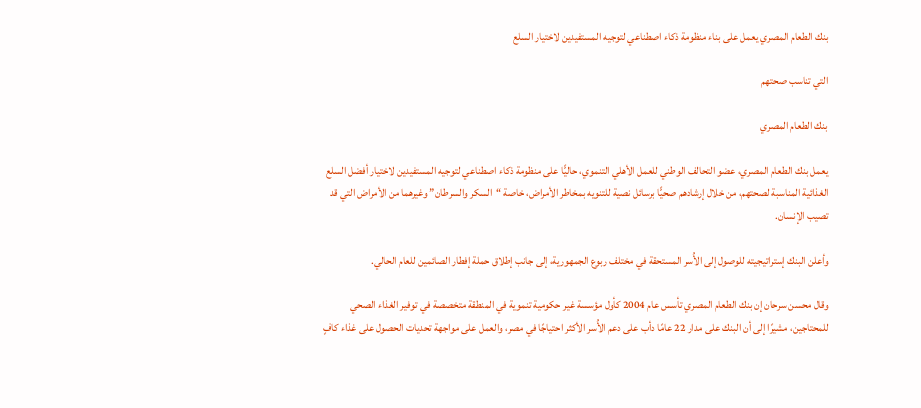بنك الطعام المصري يعمل على بناء منظومة ذكاء اصطناعي لتوجيه المستفيدين لاختيار السلع

التي تناسب صحتهم

بنك الطعام المصري

يعمل بنك الطعام المصري، عضو التحالف الوطني للعمل الأهلي التنموي، حاليًّا على منظومة ذكاء اصطناعي لتوجيه المستفيدين لاختيار أفضل السلع الغذائية المناسبة لصحتهم، من خلال إرشادهم صحيًّا برسائل نصية للتنويه بمخاطر الأمراض، خاصة “السكر والسرطان” وغيرهما من الأمراض التي قد تصيب الإنسان.

وأعلن البنك إستراتيجيته للوصول إلى الأُسر المستحقة في مختلف ربوع الجمهورية، إلى جانب إطلاق حملة إفطار الصائمين للعام الحالي.

وقال محسن سرحان إن بنك الطعام المصري تأسس عام 2004 كأول مؤسسة غير حكومية تنموية في المنطقة متخصصة في توفير الغذاء الصحي للمحتاجين، مشيرًا إلى أن البنك على مدار 22 عامًا دأب على دعم الأُسر الأكثر احتياجًا في مصر، والعمل على مواجهة تحديات الحصول على غذاء كافٍ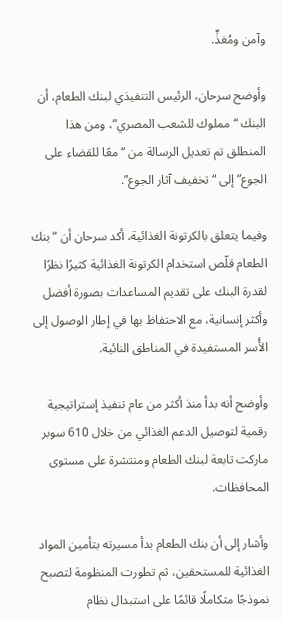وآمن ومُغذٍّ.

وأوضح سرحان، الرئيس التنفيذي لبنك الطعام، أن البنك “مملوك للشعب المصري”، ومن هذا المنطلق تم تعديل الرسالة من “معًا للقضاء على الجوع” إلى “تخفيف آثار الجوع”.

وفيما يتعلق بالكرتونة الغذائية، أكد سرحان أن “بنك الطعام قلّص استخدام الكرتونة الغذائية كثيرًا نظرًا لقدرة البنك على تقديم المساعدات بصورة أفضل وأكثر إنسانية، مع الاحتفاظ بها في إطار الوصول إلى الأُسر المستفيدة في المناطق النائية.

وأوضح أنه بدأ منذ أكثر من عام تنفيذ إستراتيجية رقمية لتوصيل الدعم الغذائي من خلال 610 سوبر ماركت تابعة لبنك الطعام ومنتشرة على مستوى المحافظات.

وأشار إلى أن بنك الطعام بدأ مسيرته بتأمين المواد الغذائية للمستحقين، ثم تطورت المنظومة لتصبح نموذجًا متكاملًا قائمًا على استبدال نظام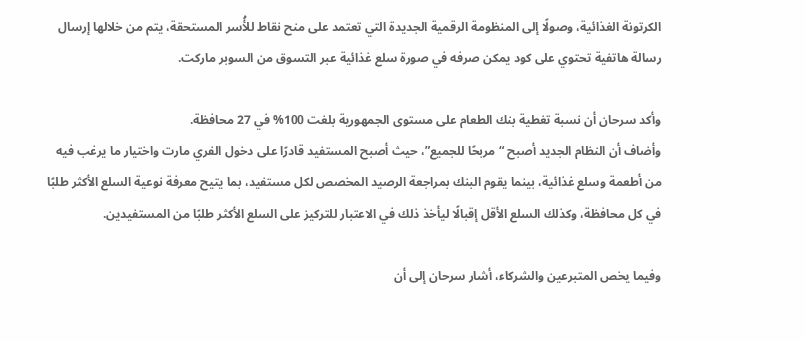الكرتونة الغذائية، وصولًا إلى المنظومة الرقمية الجديدة التي تعتمد على منح نقاط للأُسر المستحقة، يتم من خلالها إرسال رسالة هاتفية تحتوي على كود يمكن صرفه في صورة سلع غذائية عبر التسوق من السوبر ماركت.

وأكد سرحان أن نسبة تغطية بنك الطعام على مستوى الجمهورية بلغت 100% في 27 محافظة.
وأضاف أن النظام الجديد أصبح “مربحًا للجميع”، حيث أصبح المستفيد قادرًا على دخول الفري مارت واختيار ما يرغب فيه من أطعمة وسلع غذائية، بينما يقوم البنك بمراجعة الرصيد المخصص لكل مستفيد، بما يتيح معرفة نوعية السلع الأكثر طلبًا في كل محافظة، وكذلك السلع الأقل إقبالًا ليأخذ ذلك في الاعتبار للتركيز على السلع الأكثر طلبًا من المستفيدين.

وفيما يخص المتبرعين والشركاء، أشار سرحان إلى أن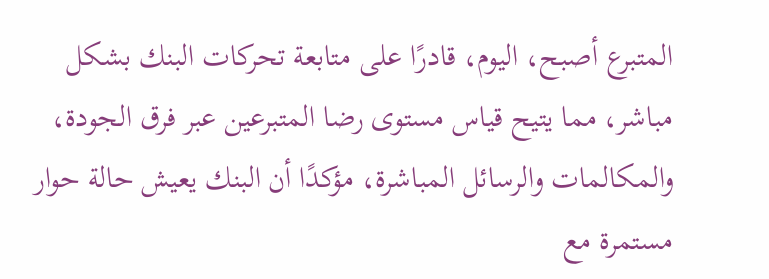المتبرع أصبح، اليوم، قادرًا على متابعة تحركات البنك بشكل مباشر، مما يتيح قياس مستوى رضا المتبرعين عبر فرق الجودة، والمكالمات والرسائل المباشرة، مؤكدًا أن البنك يعيش حالة حوار مستمرة مع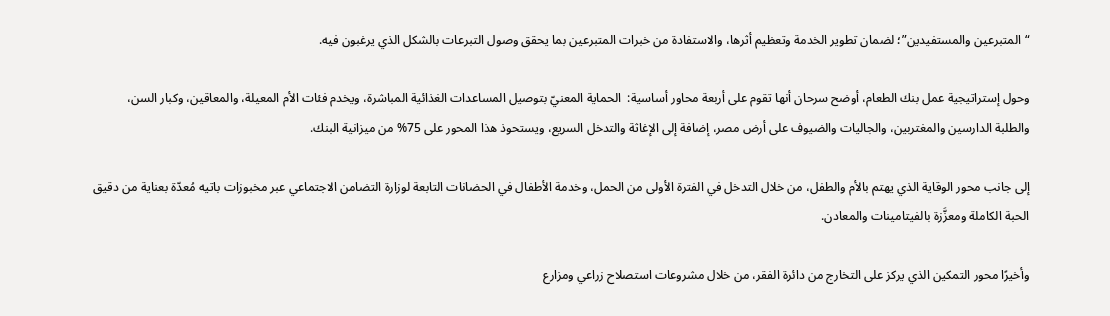“المتبرعين والمستفيدين”؛ لضمان تطوير الخدمة وتعظيم أثرها، والاستفادة من خبرات المتبرعين بما يحقق وصول التبرعات بالشكل الذي يرغبون فيه.

وحول إستراتيجية عمل بنك الطعام، أوضح سرحان أنها تقوم على أربعة محاور أساسية:  الحماية المعنيّ بتوصيل المساعدات الغذائية المباشرة، ويخدم فئات الأم المعيلة، والمعاقين، وكبار السن، والطلبة الدارسين والمغتربين، والجاليات والضيوف على أرض مصر، إضافة إلى الإغاثة والتدخل السريع، ويستحوذ هذا المحور على 75% من ميزانية البنك.

إلى جانب محور الوقاية الذي يهتم بالأم والطفل، من خلال التدخل في الفترة الأولى من الحمل، وخدمة الأطفال في الحضانات التابعة لوزارة التضامن الاجتماعي عبر مخبوزات باتيه مُعدّة بعناية من دقيق الحبة الكاملة ومعزَّزة بالفيتامينات والمعادن.

وأخيرًا محور التمكين الذي يركز على التخارج من دائرة الفقر، من خلال مشروعات استصلاح زراعي ومزارع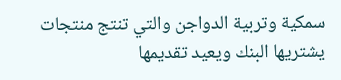سمكية وتربية الدواجن والتي تنتج منتجات يشتريها البنك ويعيد تقديمها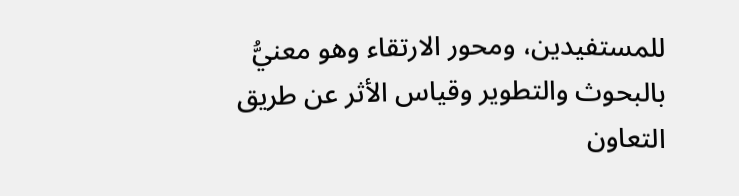للمستفيدين، ومحور الارتقاء وهو معنيُّ بالبحوث والتطوير وقياس الأثر عن طريق التعاون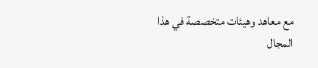مع معاهد وهيئات متخصصة في هذا المجال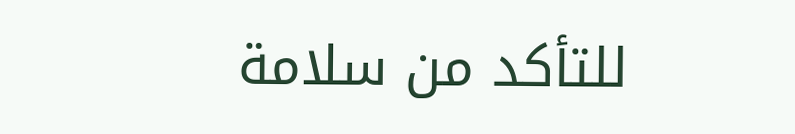للتأكد من سلامة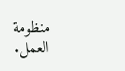منظومة العمل.